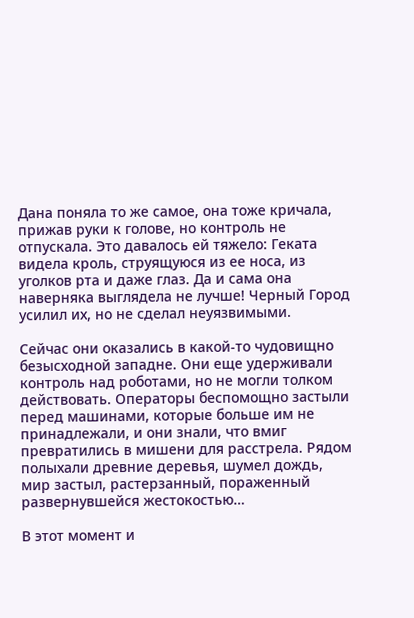Дана поняла то же самое, она тоже кричала, прижав руки к голове, но контроль не отпускала. Это давалось ей тяжело: Геката видела кроль, струящуюся из ее носа, из уголков рта и даже глаз. Да и сама она наверняка выглядела не лучше! Черный Город усилил их, но не сделал неуязвимыми.

Сейчас они оказались в какой-то чудовищно безысходной западне. Они еще удерживали контроль над роботами, но не могли толком действовать. Операторы беспомощно застыли перед машинами, которые больше им не принадлежали, и они знали, что вмиг превратились в мишени для расстрела. Рядом полыхали древние деревья, шумел дождь, мир застыл, растерзанный, пораженный развернувшейся жестокостью…

В этот момент и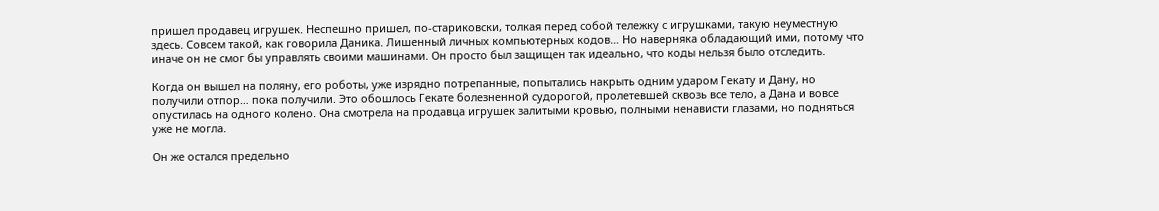пришел продавец игрушек. Неспешно пришел, по-стариковски, толкая перед собой тележку с игрушками, такую неуместную здесь. Совсем такой, как говорила Даника. Лишенный личных компьютерных кодов… Но наверняка обладающий ими, потому что иначе он не смог бы управлять своими машинами. Он просто был защищен так идеально, что коды нельзя было отследить.

Когда он вышел на поляну, его роботы, уже изрядно потрепанные, попытались накрыть одним ударом Гекату и Дану, но получили отпор… пока получили. Это обошлось Гекате болезненной судорогой, пролетевшей сквозь все тело, а Дана и вовсе опустилась на одного колено. Она смотрела на продавца игрушек залитыми кровью, полными ненависти глазами, но подняться уже не могла.

Он же остался предельно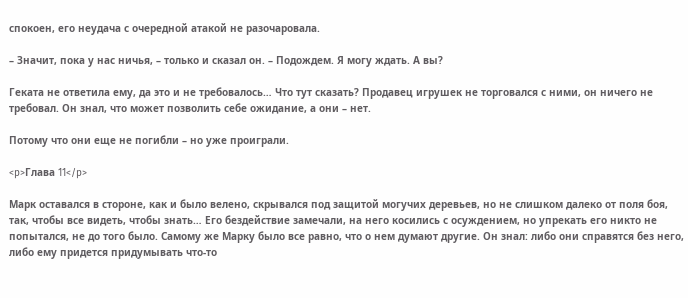спокоен, его неудача с очередной атакой не разочаровала.

– Значит, пока у нас ничья, – только и сказал он. – Подождем. Я могу ждать. А вы?

Геката не ответила ему, да это и не требовалось… Что тут сказать? Продавец игрушек не торговался с ними, он ничего не требовал. Он знал, что может позволить себе ожидание, а они – нет.

Потому что они еще не погибли – но уже проиграли.

<p>Глава 11</p>

Марк оставался в стороне, как и было велено, скрывался под защитой могучих деревьев, но не слишком далеко от поля боя, так, чтобы все видеть, чтобы знать… Его бездействие замечали, на него косились с осуждением, но упрекать его никто не попытался, не до того было. Самому же Марку было все равно, что о нем думают другие. Он знал: либо они справятся без него, либо ему придется придумывать что-то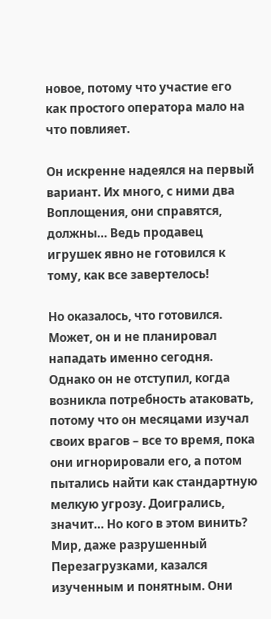новое, потому что участие его как простого оператора мало на что повлияет.

Он искренне надеялся на первый вариант. Их много, с ними два Воплощения, они справятся, должны… Ведь продавец игрушек явно не готовился к тому, как все завертелось!

Но оказалось, что готовился. Может, он и не планировал нападать именно сегодня. Однако он не отступил, когда возникла потребность атаковать, потому что он месяцами изучал своих врагов – все то время, пока они игнорировали его, а потом пытались найти как стандартную мелкую угрозу. Доигрались, значит… Но кого в этом винить? Мир, даже разрушенный Перезагрузками, казался изученным и понятным. Они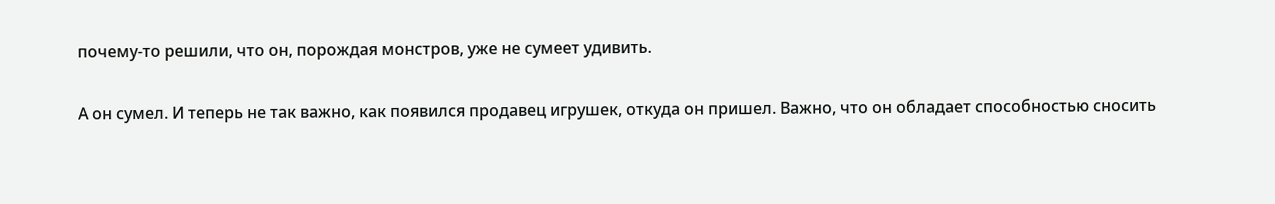почему-то решили, что он, порождая монстров, уже не сумеет удивить.

А он сумел. И теперь не так важно, как появился продавец игрушек, откуда он пришел. Важно, что он обладает способностью сносить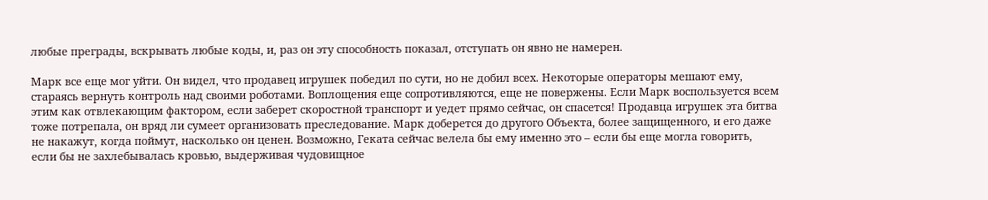любые преграды, вскрывать любые коды, и, раз он эту способность показал, отступать он явно не намерен.

Марк все еще мог уйти. Он видел, что продавец игрушек победил по сути, но не добил всех. Некоторые операторы мешают ему, стараясь вернуть контроль над своими роботами. Воплощения еще сопротивляются, еще не повержены. Если Марк воспользуется всем этим как отвлекающим фактором, если заберет скоростной транспорт и уедет прямо сейчас, он спасется! Продавца игрушек эта битва тоже потрепала, он вряд ли сумеет организовать преследование. Марк доберется до другого Объекта, более защищенного, и его даже не накажут, когда поймут, насколько он ценен. Возможно, Геката сейчас велела бы ему именно это – если бы еще могла говорить, если бы не захлебывалась кровью, выдерживая чудовищное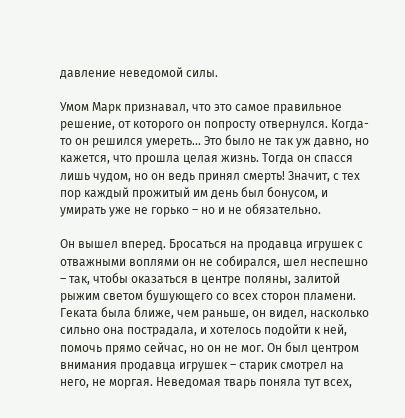давление неведомой силы.

Умом Марк признавал, что это самое правильное решение, от которого он попросту отвернулся. Когда-то он решился умереть… Это было не так уж давно, но кажется, что прошла целая жизнь. Тогда он спасся лишь чудом, но он ведь принял смерть! Значит, с тех пор каждый прожитый им день был бонусом, и умирать уже не горько – но и не обязательно.

Он вышел вперед. Бросаться на продавца игрушек с отважными воплями он не собирался, шел неспешно – так, чтобы оказаться в центре поляны, залитой рыжим светом бушующего со всех сторон пламени. Геката была ближе, чем раньше, он видел, насколько сильно она пострадала, и хотелось подойти к ней, помочь прямо сейчас, но он не мог. Он был центром внимания продавца игрушек – старик смотрел на него, не моргая. Неведомая тварь поняла тут всех,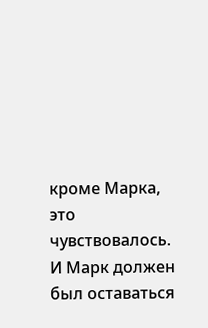кроме Марка, это чувствовалось. И Марк должен был оставаться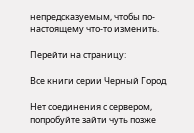непредсказуемым, чтобы по-настоящему что-то изменить.

Перейти на страницу:

Все книги серии Черный Город

Нет соединения с сервером, попробуйте зайти чуть позже